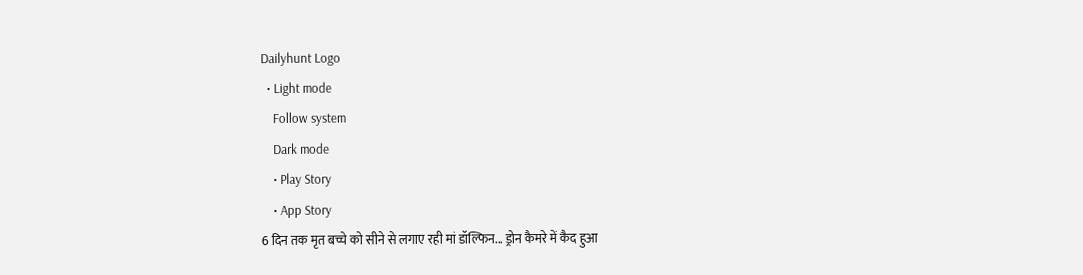Dailyhunt Logo
  • Light mode
    Follow system
    Dark mode
    • Play Story
    • App Story
6 दिन तक मृत बच्चे को सीने से लगाए रही मां डॉल्फिन... ड्रोन कैमरे में कैद हुआ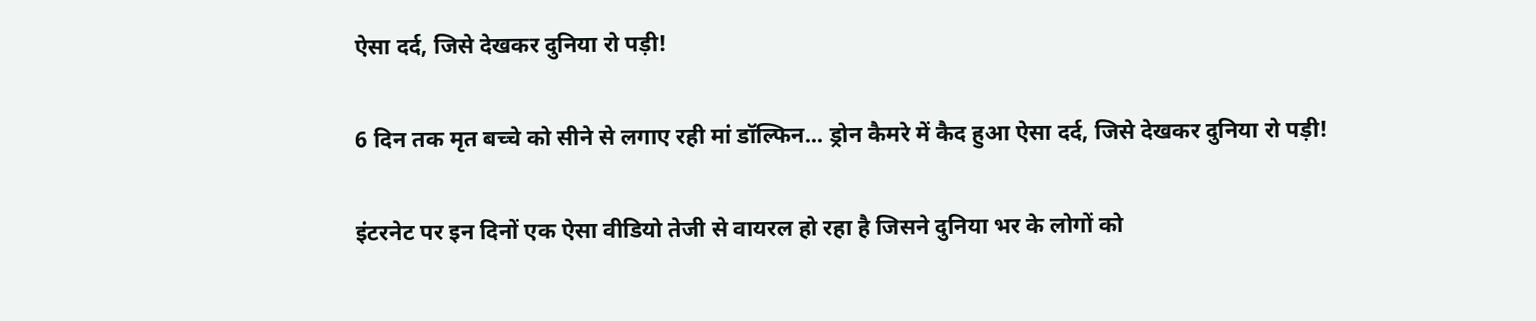ऐसा दर्द, जिसे देखकर दुनिया रो पड़ी!

6 दिन तक मृत बच्चे को सीने से लगाए रही मां डॉल्फिन... ड्रोन कैमरे में कैद हुआ ऐसा दर्द, जिसे देखकर दुनिया रो पड़ी!

इंटरनेट पर इन दिनों एक ऐसा वीडियो तेजी से वायरल हो रहा है जिसने दुनिया भर के लोगों को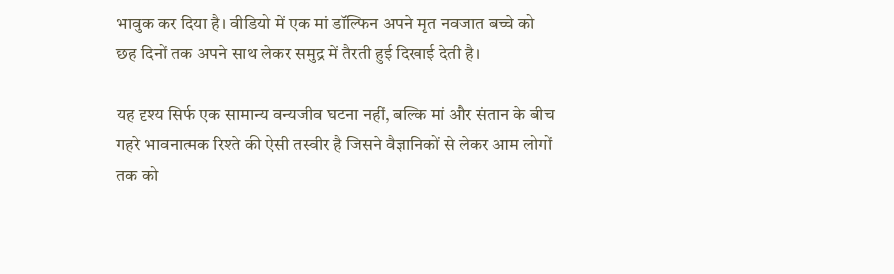भावुक कर दिया है। वीडियो में एक मां डॉल्फिन अपने मृत नवजात बच्चे को छह दिनों तक अपने साथ लेकर समुद्र में तैरती हुई दिखाई देती है।

यह दृश्य सिर्फ एक सामान्य वन्यजीव घटना नहीं, बल्कि मां और संतान के बीच गहरे भावनात्मक रिश्ते की ऐसी तस्वीर है जिसने वैज्ञानिकों से लेकर आम लोगों तक को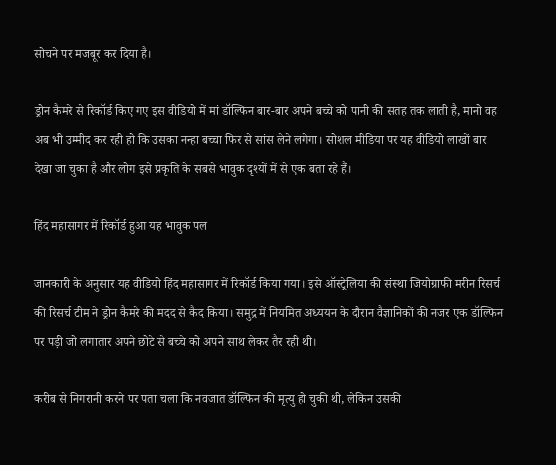सोचने पर मजबूर कर दिया है।

ड्रोन कैमरे से रिकॉर्ड किए गए इस वीडियो में मां डॉल्फिन बार-बार अपने बच्चे को पानी की सतह तक लाती है, मानो वह अब भी उम्मीद कर रही हो कि उसका नन्हा बच्चा फिर से सांस लेने लगेगा। सोशल मीडिया पर यह वीडियो लाखों बार देखा जा चुका है और लोग इसे प्रकृति के सबसे भावुक दृश्यों में से एक बता रहे हैं।

हिंद महासागर में रिकॉर्ड हुआ यह भावुक पल

जानकारी के अनुसार यह वीडियो हिंद महासागर में रिकॉर्ड किया गया। इसे ऑस्ट्रेलिया की संस्था जियोग्राफी मरीन रिसर्च की रिसर्च टीम ने ड्रोन कैमरे की मदद से कैद किया। समुद्र में नियमित अध्ययन के दौरान वैज्ञानिकों की नजर एक डॉल्फिन पर पड़ी जो लगातार अपने छोटे से बच्चे को अपने साथ लेकर तैर रही थी।

करीब से निगरानी करने पर पता चला कि नवजात डॉल्फिन की मृत्यु हो चुकी थी, लेकिन उसकी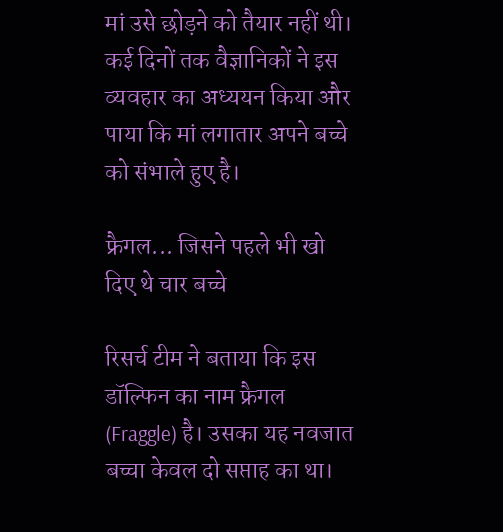मां उसे छोड़ने को तैयार नहीं थी। कई दिनों तक वैज्ञानिकों ने इस व्यवहार का अध्ययन किया और पाया कि मां लगातार अपने बच्चे को संभाले हुए है।

फ्रैगल... जिसने पहले भी खो दिए थे चार बच्चे

रिसर्च टीम ने बताया कि इस डॉल्फिन का नाम फ्रैगल (Fraggle) है। उसका यह नवजात बच्चा केवल दो सप्ताह का था।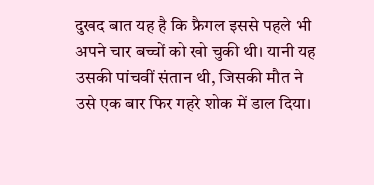दुखद बात यह है कि फ्रैगल इससे पहले भी अपने चार बच्चों को खो चुकी थी। यानी यह उसकी पांचवीं संतान थी, जिसकी मौत ने उसे एक बार फिर गहरे शोक में डाल दिया।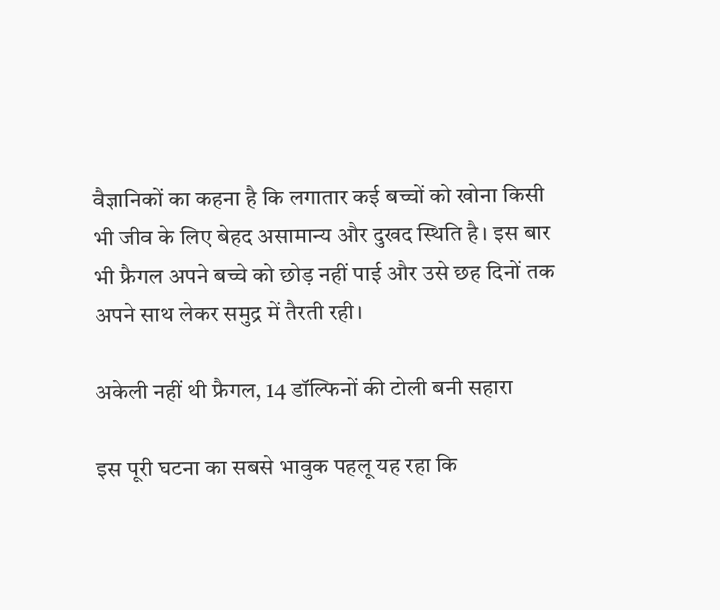वैज्ञानिकों का कहना है कि लगातार कई बच्चों को खोना किसी भी जीव के लिए बेहद असामान्य और दुखद स्थिति है। इस बार भी फ्रैगल अपने बच्चे को छोड़ नहीं पाई और उसे छह दिनों तक अपने साथ लेकर समुद्र में तैरती रही।

अकेली नहीं थी फ्रैगल, 14 डॉल्फिनों की टोली बनी सहारा

इस पूरी घटना का सबसे भावुक पहलू यह रहा कि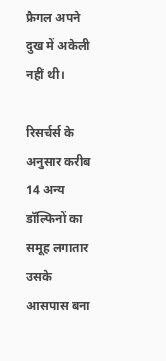फ्रैगल अपने दुख में अकेली नहीं थी।

रिसर्चर्स के अनुसार करीब 14 अन्य डॉल्फिनों का समूह लगातार उसके आसपास बना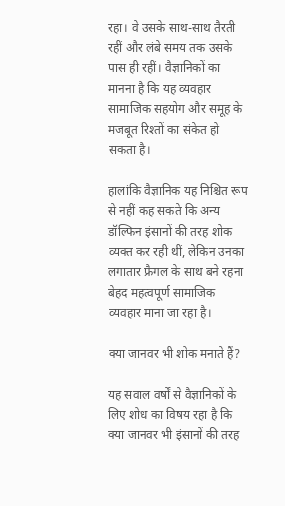रहा। वे उसके साथ-साथ तैरती रहीं और लंबे समय तक उसके पास ही रहीं। वैज्ञानिकों का मानना है कि यह व्यवहार सामाजिक सहयोग और समूह के मजबूत रिश्तों का संकेत हो सकता है।

हालांकि वैज्ञानिक यह निश्चित रूप से नहीं कह सकते कि अन्य डॉल्फिन इंसानों की तरह शोक व्यक्त कर रही थीं, लेकिन उनका लगातार फ्रैगल के साथ बने रहना बेहद महत्वपूर्ण सामाजिक व्यवहार माना जा रहा है।

क्या जानवर भी शोक मनाते हैं?

यह सवाल वर्षों से वैज्ञानिकों के लिए शोध का विषय रहा है कि क्या जानवर भी इंसानों की तरह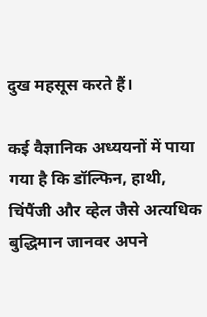दुख महसूस करते हैं।

कई वैज्ञानिक अध्ययनों में पाया गया है कि डॉल्फिन, हाथी, चिंपैंजी और व्हेल जैसे अत्यधिक बुद्धिमान जानवर अपने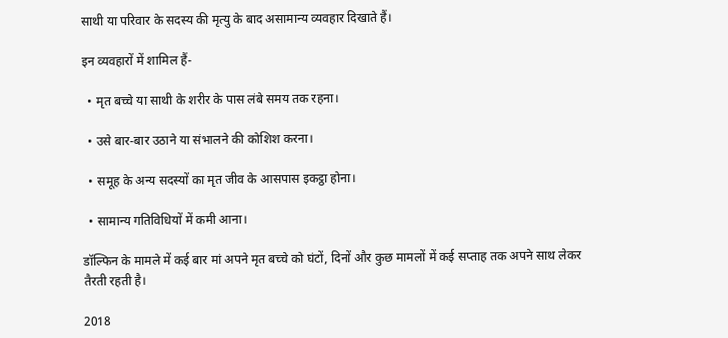साथी या परिवार के सदस्य की मृत्यु के बाद असामान्य व्यवहार दिखाते हैं।

इन व्यवहारों में शामिल हैं-

  • मृत बच्चे या साथी के शरीर के पास लंबे समय तक रहना।

  • उसे बार-बार उठाने या संभालने की कोशिश करना।

  • समूह के अन्य सदस्यों का मृत जीव के आसपास इकट्ठा होना।

  • सामान्य गतिविधियों में कमी आना।

डॉल्फिन के मामले में कई बार मां अपने मृत बच्चे को घंटों, दिनों और कुछ मामलों में कई सप्ताह तक अपने साथ लेकर तैरती रहती है।

2018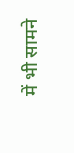में भी सामने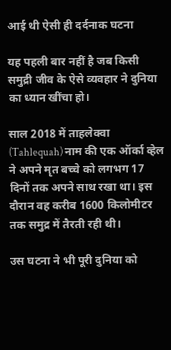आई थी ऐसी ही दर्दनाक घटना

यह पहली बार नहीं है जब किसी समुद्री जीव के ऐसे व्यवहार ने दुनिया का ध्यान खींचा हो।

साल 2018 में ताहलेक्वा (Tahlequah) नाम की एक ऑर्का व्हेल ने अपने मृत बच्चे को लगभग 17 दिनों तक अपने साथ रखा था। इस दौरान वह करीब 1600 किलोमीटर तक समुद्र में तैरती रही थी।

उस घटना ने भी पूरी दुनिया को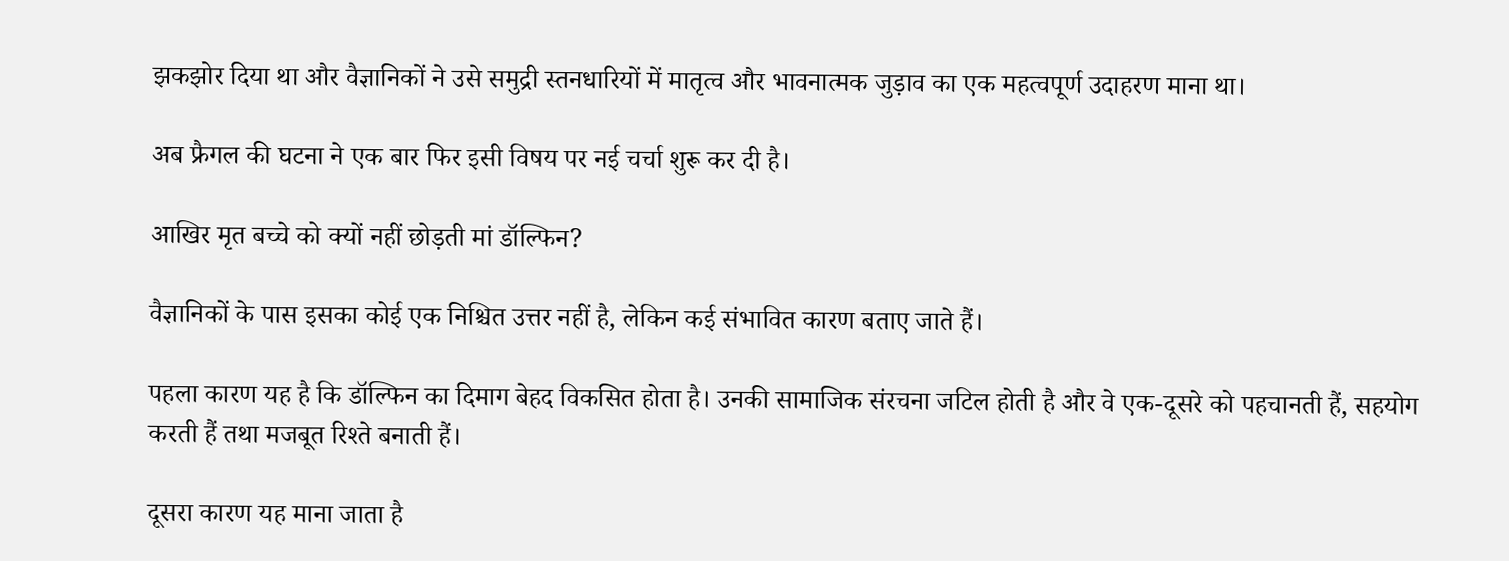झकझोर दिया था और वैज्ञानिकों ने उसे समुद्री स्तनधारियों में मातृत्व और भावनात्मक जुड़ाव का एक महत्वपूर्ण उदाहरण माना था।

अब फ्रैगल की घटना ने एक बार फिर इसी विषय पर नई चर्चा शुरू कर दी है।

आखिर मृत बच्चे को क्यों नहीं छोड़ती मां डॉल्फिन?

वैज्ञानिकों के पास इसका कोई एक निश्चित उत्तर नहीं है, लेकिन कई संभावित कारण बताए जाते हैं।

पहला कारण यह है कि डॉल्फिन का दिमाग बेहद विकसित होता है। उनकी सामाजिक संरचना जटिल होती है और वे एक-दूसरे को पहचानती हैं, सहयोग करती हैं तथा मजबूत रिश्ते बनाती हैं।

दूसरा कारण यह माना जाता है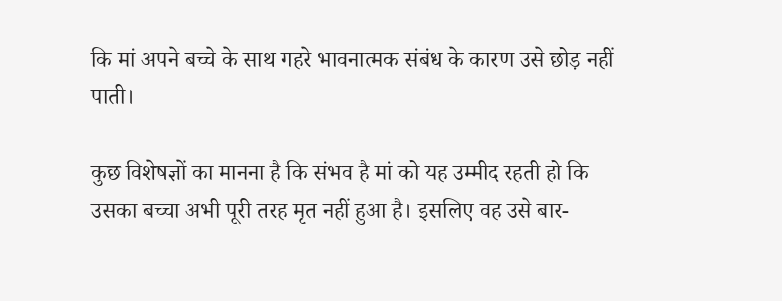कि मां अपने बच्चे के साथ गहरे भावनात्मक संबंध के कारण उसे छोड़ नहीं पाती।

कुछ विशेषज्ञों का मानना है कि संभव है मां को यह उम्मीद रहती हो कि उसका बच्चा अभी पूरी तरह मृत नहीं हुआ है। इसलिए वह उसे बार-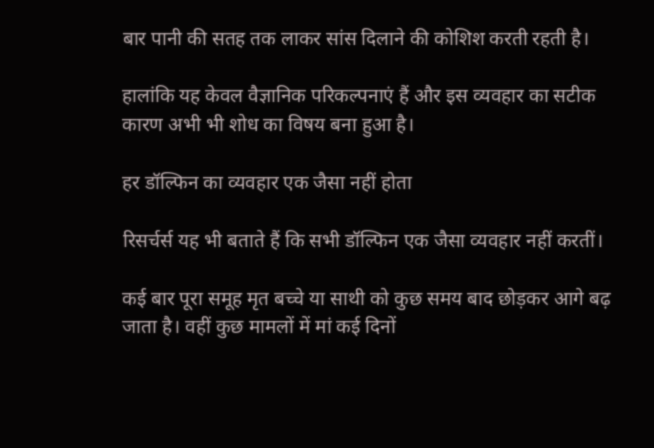बार पानी की सतह तक लाकर सांस दिलाने की कोशिश करती रहती है।

हालांकि यह केवल वैज्ञानिक परिकल्पनाएं हैं और इस व्यवहार का सटीक कारण अभी भी शोध का विषय बना हुआ है।

हर डॉल्फिन का व्यवहार एक जैसा नहीं होता

रिसर्चर्स यह भी बताते हैं कि सभी डॉल्फिन एक जैसा व्यवहार नहीं करतीं।

कई बार पूरा समूह मृत बच्चे या साथी को कुछ समय बाद छोड़कर आगे बढ़ जाता है। वहीं कुछ मामलों में मां कई दिनों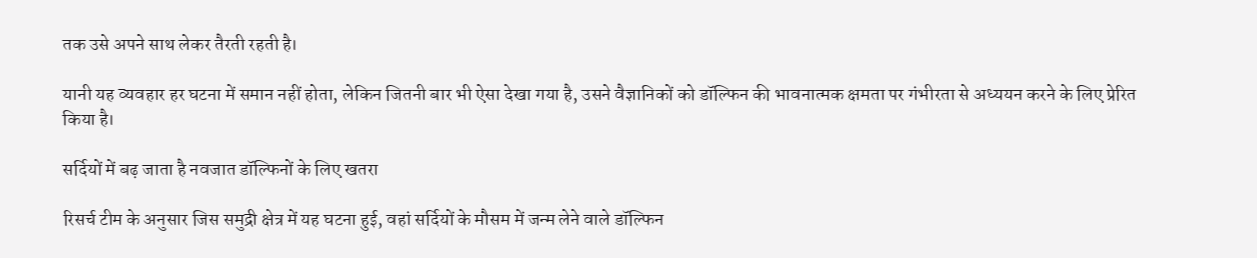तक उसे अपने साथ लेकर तैरती रहती है।

यानी यह व्यवहार हर घटना में समान नहीं होता, लेकिन जितनी बार भी ऐसा देखा गया है, उसने वैज्ञानिकों को डॉल्फिन की भावनात्मक क्षमता पर गंभीरता से अध्ययन करने के लिए प्रेरित किया है।

सर्दियों में बढ़ जाता है नवजात डॉल्फिनों के लिए खतरा

रिसर्च टीम के अनुसार जिस समुद्री क्षेत्र में यह घटना हुई, वहां सर्दियों के मौसम में जन्म लेने वाले डॉल्फिन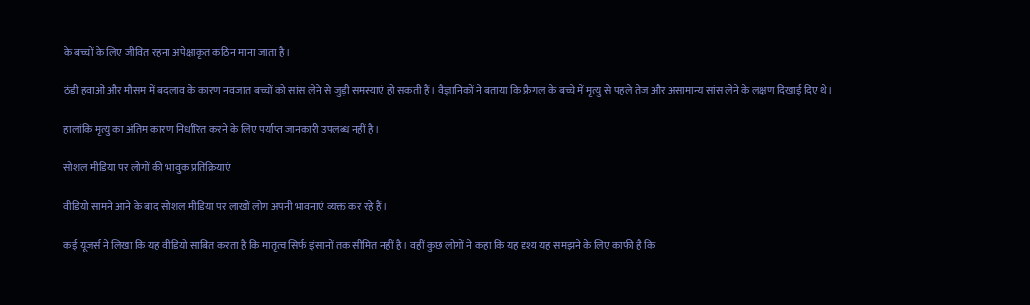के बच्चों के लिए जीवित रहना अपेक्षाकृत कठिन माना जाता है।

ठंडी हवाओं और मौसम में बदलाव के कारण नवजात बच्चों को सांस लेने से जुड़ी समस्याएं हो सकती हैं। वैज्ञानिकों ने बताया कि फ्रैगल के बच्चे में मृत्यु से पहले तेज और असामान्य सांस लेने के लक्षण दिखाई दिए थे।

हालांकि मृत्यु का अंतिम कारण निर्धारित करने के लिए पर्याप्त जानकारी उपलब्ध नहीं है।

सोशल मीडिया पर लोगों की भावुक प्रतिक्रियाएं

वीडियो सामने आने के बाद सोशल मीडिया पर लाखों लोग अपनी भावनाएं व्यक्त कर रहे हैं।

कई यूजर्स ने लिखा कि यह वीडियो साबित करता है कि मातृत्व सिर्फ इंसानों तक सीमित नहीं है। वहीं कुछ लोगों ने कहा कि यह दृश्य यह समझने के लिए काफी है कि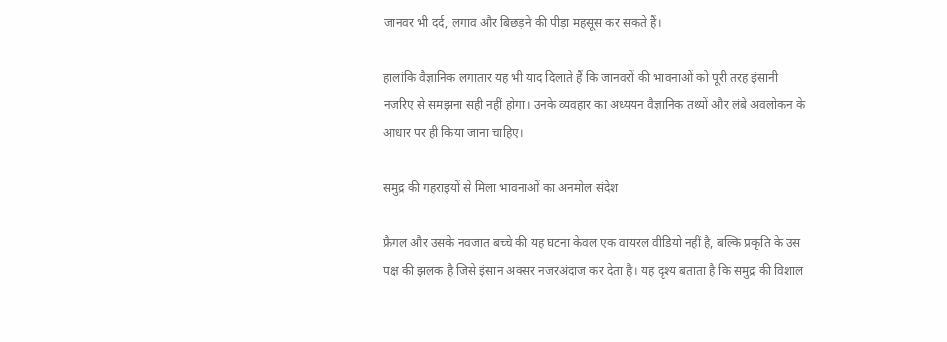जानवर भी दर्द, लगाव और बिछड़ने की पीड़ा महसूस कर सकते हैं।

हालांकि वैज्ञानिक लगातार यह भी याद दिलाते हैं कि जानवरों की भावनाओं को पूरी तरह इंसानी नजरिए से समझना सही नहीं होगा। उनके व्यवहार का अध्ययन वैज्ञानिक तथ्यों और लंबे अवलोकन के आधार पर ही किया जाना चाहिए।

समुद्र की गहराइयों से मिला भावनाओं का अनमोल संदेश

फ्रैगल और उसके नवजात बच्चे की यह घटना केवल एक वायरल वीडियो नहीं है, बल्कि प्रकृति के उस पक्ष की झलक है जिसे इंसान अक्सर नजरअंदाज कर देता है। यह दृश्य बताता है कि समुद्र की विशाल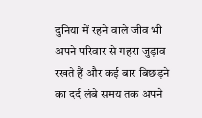दुनिया में रहने वाले जीव भी अपने परिवार से गहरा जुड़ाव रखते हैं और कई बार बिछड़ने का दर्द लंबे समय तक अपने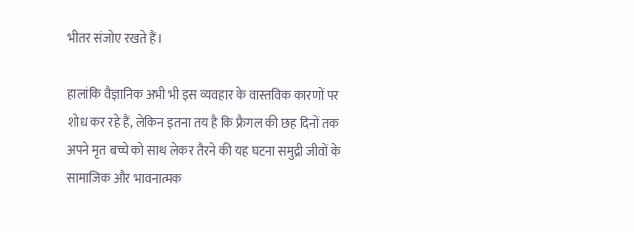भीतर संजोए रखते हैं।

हालांकि वैज्ञानिक अभी भी इस व्यवहार के वास्तविक कारणों पर शोध कर रहे हैं, लेकिन इतना तय है कि फ्रैगल की छह दिनों तक अपने मृत बच्चे को साथ लेकर तैरने की यह घटना समुद्री जीवों के सामाजिक और भावनात्मक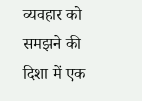व्यवहार को समझने की दिशा में एक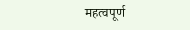महत्वपूर्ण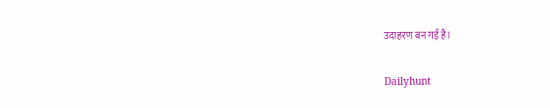उदाहरण बन गई है।

Dailyhunt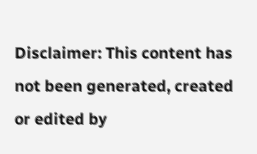Disclaimer: This content has not been generated, created or edited by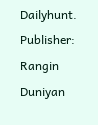Dailyhunt. Publisher: Rangin Duniyan